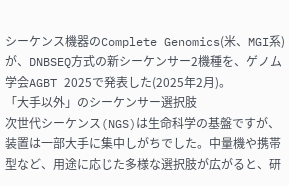シーケンス機器のComplete Genomics(米、MGI系)が、DNBSEQ方式の新シーケンサー2機種を、ゲノム学会AGBT 2025で発表した(2025年2月)。
「大手以外」のシーケンサー選択肢
次世代シーケンス(NGS)は生命科学の基盤ですが、装置は一部大手に集中しがちでした。中量機や携帯型など、用途に応じた多様な選択肢が広がると、研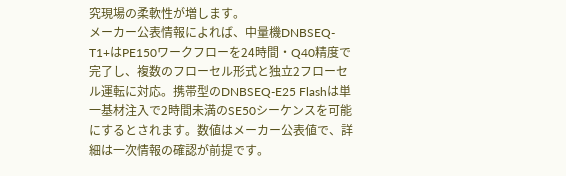究現場の柔軟性が増します。
メーカー公表情報によれば、中量機DNBSEQ-T1+はPE150ワークフローを24時間・Q40精度で完了し、複数のフローセル形式と独立2フローセル運転に対応。携帯型のDNBSEQ-E25 Flashは単一基材注入で2時間未満のSE50シーケンスを可能にするとされます。数値はメーカー公表値で、詳細は一次情報の確認が前提です。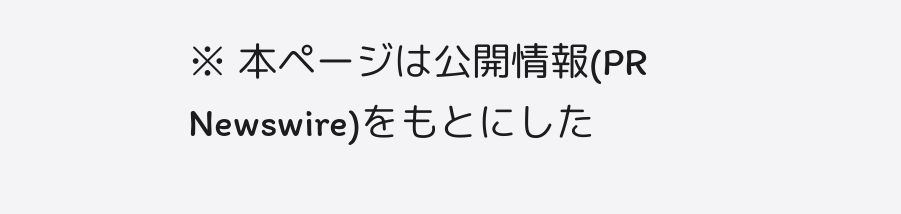※ 本ページは公開情報(PR Newswire)をもとにした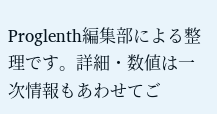Proglenth編集部による整理です。詳細・数値は一次情報もあわせてご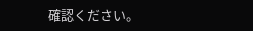確認ください。